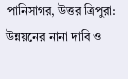পানিসাগর, উত্তর ত্রিপুরা: উন্নয়নের নানা দাবি ও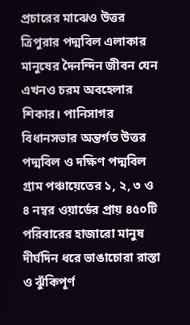প্রচারের মাঝেও উত্তর ত্রিপুরার পদ্মবিল এলাকার মানুষের দৈনন্দিন জীবন যেন এখনও চরম অবহেলার শিকার। পানিসাগর বিধানসভার অন্তর্গত উত্তর পদ্মবিল ও দক্ষিণ পদ্মবিল গ্রাম পঞ্চায়েতের ১, ২, ৩ ও ৪ নম্বর ওয়ার্ডের প্রায় ৪৫০টি পরিবারের হাজারো মানুষ দীর্ঘদিন ধরে ভাঙাচোরা রাস্তা ও ঝুঁকিপূর্ণ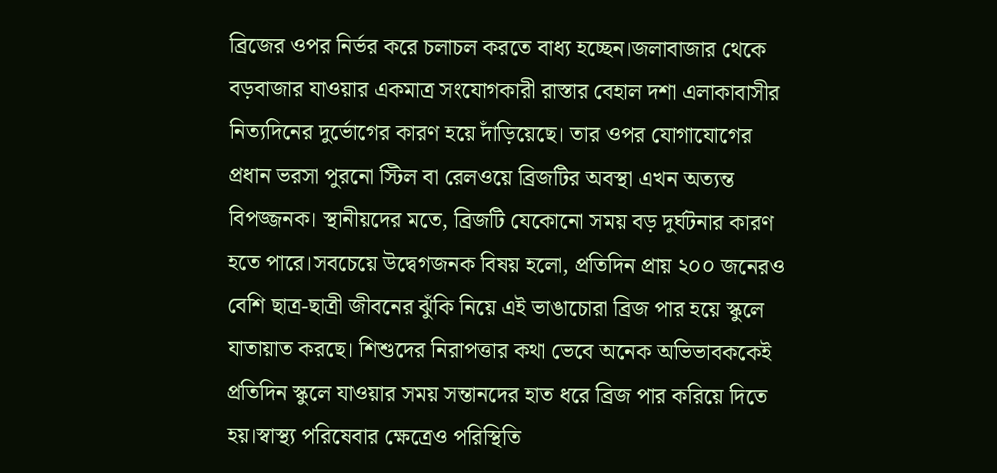ব্রিজের ওপর নির্ভর করে চলাচল করতে বাধ্য হচ্ছেন।জলাবাজার থেকে বড়বাজার যাওয়ার একমাত্র সংযোগকারী রাস্তার বেহাল দশা এলাকাবাসীর নিত্যদিনের দুর্ভোগের কারণ হয়ে দাঁড়িয়েছে। তার ওপর যোগাযোগের প্রধান ভরসা পুরনো স্টিল বা রেলওয়ে ব্রিজটির অবস্থা এখন অত্যন্ত বিপজ্জনক। স্থানীয়দের মতে, ব্রিজটি যেকোনো সময় বড় দুর্ঘটনার কারণ হতে পারে।সবচেয়ে উদ্বেগজনক বিষয় হলো, প্রতিদিন প্রায় ২০০ জনেরও বেশি ছাত্র-ছাত্রী জীবনের ঝুঁকি নিয়ে এই ভাঙাচোরা ব্রিজ পার হয়ে স্কুলে যাতায়াত করছে। শিশুদের নিরাপত্তার কথা ভেবে অনেক অভিভাবককেই প্রতিদিন স্কুলে যাওয়ার সময় সন্তানদের হাত ধরে ব্রিজ পার করিয়ে দিতে হয়।স্বাস্থ্য পরিষেবার ক্ষেত্রেও পরিস্থিতি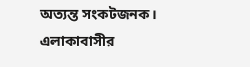অত্যন্ত সংকটজনক। এলাকাবাসীর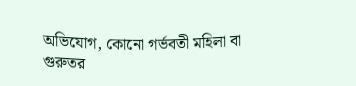অভিযোগ, কোনো গর্ভবতী মহিলা বা গুরুতর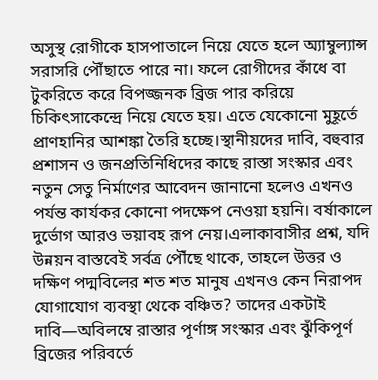অসুস্থ রোগীকে হাসপাতালে নিয়ে যেতে হলে অ্যাম্বুল্যান্স সরাসরি পৌঁছাতে পারে না। ফলে রোগীদের কাঁধে বা টুকরিতে করে বিপজ্জনক ব্রিজ পার করিয়ে চিকিৎসাকেন্দ্রে নিয়ে যেতে হয়। এতে যেকোনো মুহূর্তে প্রাণহানির আশঙ্কা তৈরি হচ্ছে।স্থানীয়দের দাবি, বহুবার প্রশাসন ও জনপ্রতিনিধিদের কাছে রাস্তা সংস্কার এবং নতুন সেতু নির্মাণের আবেদন জানানো হলেও এখনও পর্যন্ত কার্যকর কোনো পদক্ষেপ নেওয়া হয়নি। বর্ষাকালে দুর্ভোগ আরও ভয়াবহ রূপ নেয়।এলাকাবাসীর প্রশ্ন, যদি উন্নয়ন বাস্তবেই সর্বত্র পৌঁছে থাকে, তাহলে উত্তর ও দক্ষিণ পদ্মবিলের শত শত মানুষ এখনও কেন নিরাপদ যোগাযোগ ব্যবস্থা থেকে বঞ্চিত? তাদের একটাই দাবি—অবিলম্বে রাস্তার পূর্ণাঙ্গ সংস্কার এবং ঝুঁকিপূর্ণ ব্রিজের পরিবর্তে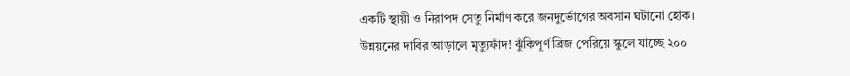একটি স্থায়ী ও নিরাপদ সেতু নির্মাণ করে জনদুর্ভোগের অবসান ঘটানো হোক।
উন্নয়নের দাবির আড়ালে মৃত্যুফাঁদ! ঝুঁকিপূর্ণ ব্রিজ পেরিয়ে স্কুলে যাচ্ছে ২০০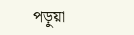পড়ুয়া